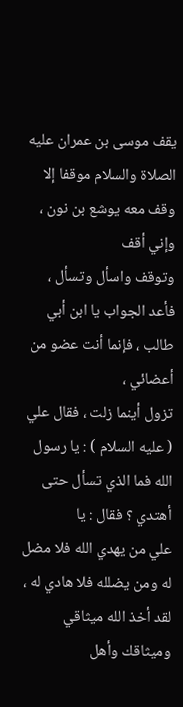يقف موسى بن عمران عليه الصلاة والسلام موقفا إلا وقف معه يوشع بن نون ، وإني أقف
وتوقف واسأل وتسأل ، فأعد الجواب يا ابن أبي طالب ، فإنما أنت عضو من أعضائي ،
تزول أينما زلت ، فقال علي ( عليه السلام ) : يا رسول الله فما الذي تسأل حتى أهتدي ؟ فقال : يا
علي من يهدي الله فلا مضل له ومن يضلله فلا هادي له ، لقد أخذ الله ميثاقي وميثاقك وأهل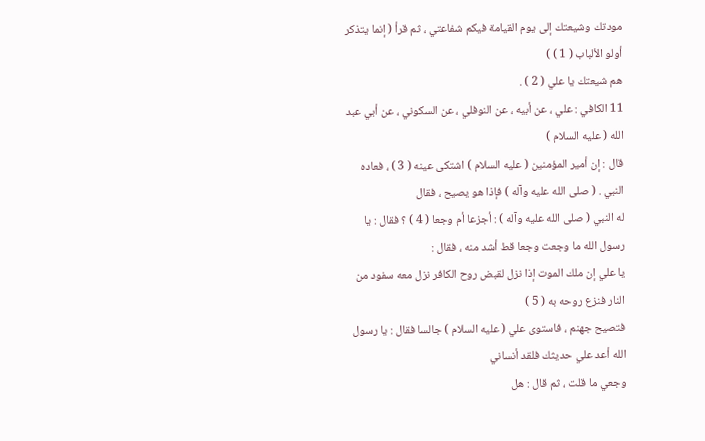مودتك وشيعتك إلى يوم القيامة فيكم شفاعتي ، ثم قرأ ( إنما يتذكر أولو الألباب ( 1 ) )
هم شيعتك يا علي ( 2 ) .
11 الكافي : علي ، عن أبيه ، عن النوفلي ، عن السكوني ، عن أبي عبد الله ( عليه السلام )
قال : إن أمير المؤمنين ( عليه السلام ) اشتكى عينه ( 3 ) ، فعاده النبي . ( صلى الله عليه وآله ) فإذا هو يصيح ، فقال
له النبي ( صلى الله عليه وآله ) : أجزعا أم وجعا ( 4 ) ؟ فقال : يا رسول الله ما وجعت وجعا قط أشد منه ، فقال :
يا علي إن ملك الموت إذا نزل لقبض روح الكافر نزل معه سفود من النار فنزع روحه به ( 5 )
فتصيح جهنم ، فاستوى علي ( عليه السلام ) جالسا فقال : يا رسول الله أعد علي حديثك فلقد أنساني
وجعي ما قلت ، ثم قال : هل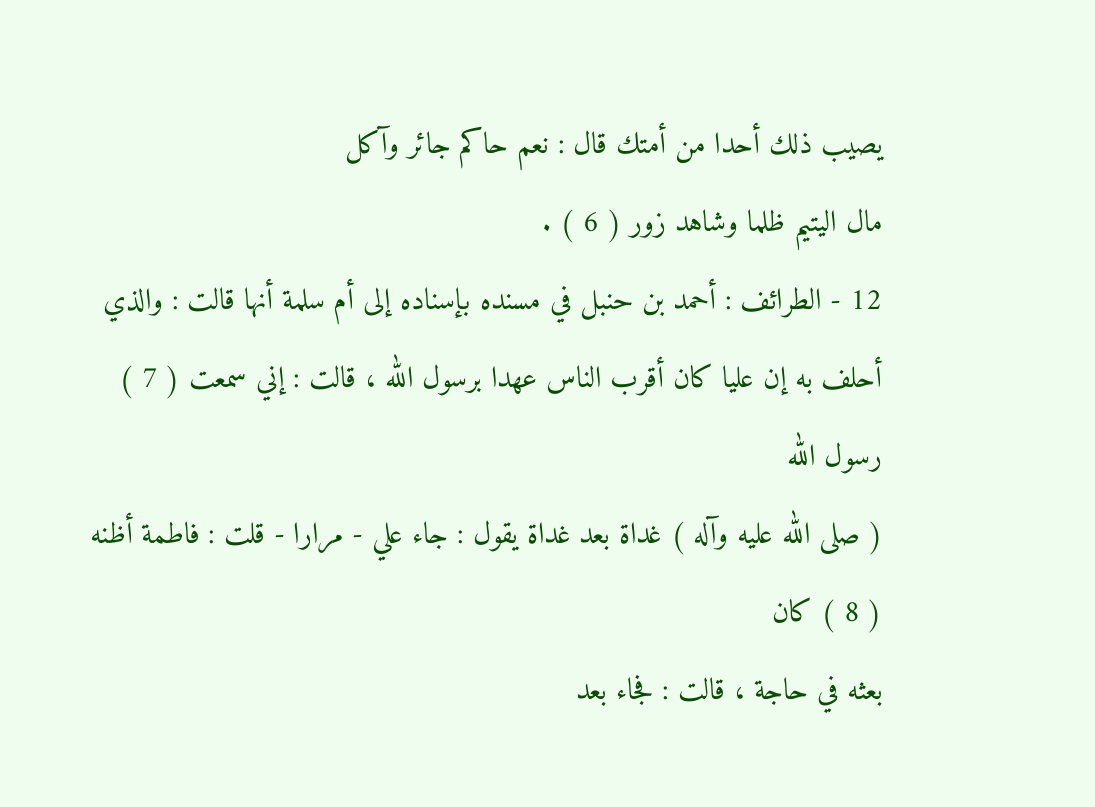يصيب ذلك أحدا من أمتك قال : نعم حاكم جائر وآكل
مال اليتيم ظلما وشاهد زور ( 6 ) .
12 - الطرائف : أحمد بن حنبل في مسنده بإسناده إلى أم سلمة أنها قالت : والذي
أحلف به إن عليا كان أقرب الناس عهدا برسول الله ، قالت : إني سمعت ( 7 ) رسول الله
( صلى الله عليه وآله ) غداة بعد غداة يقول : جاء علي - مرارا - قلت : فاطمة أظنه ( 8 ) كان
بعثه في حاجة ، قالت : فجاء بعد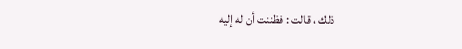ذلك ، قالت : فظننت أن له إليه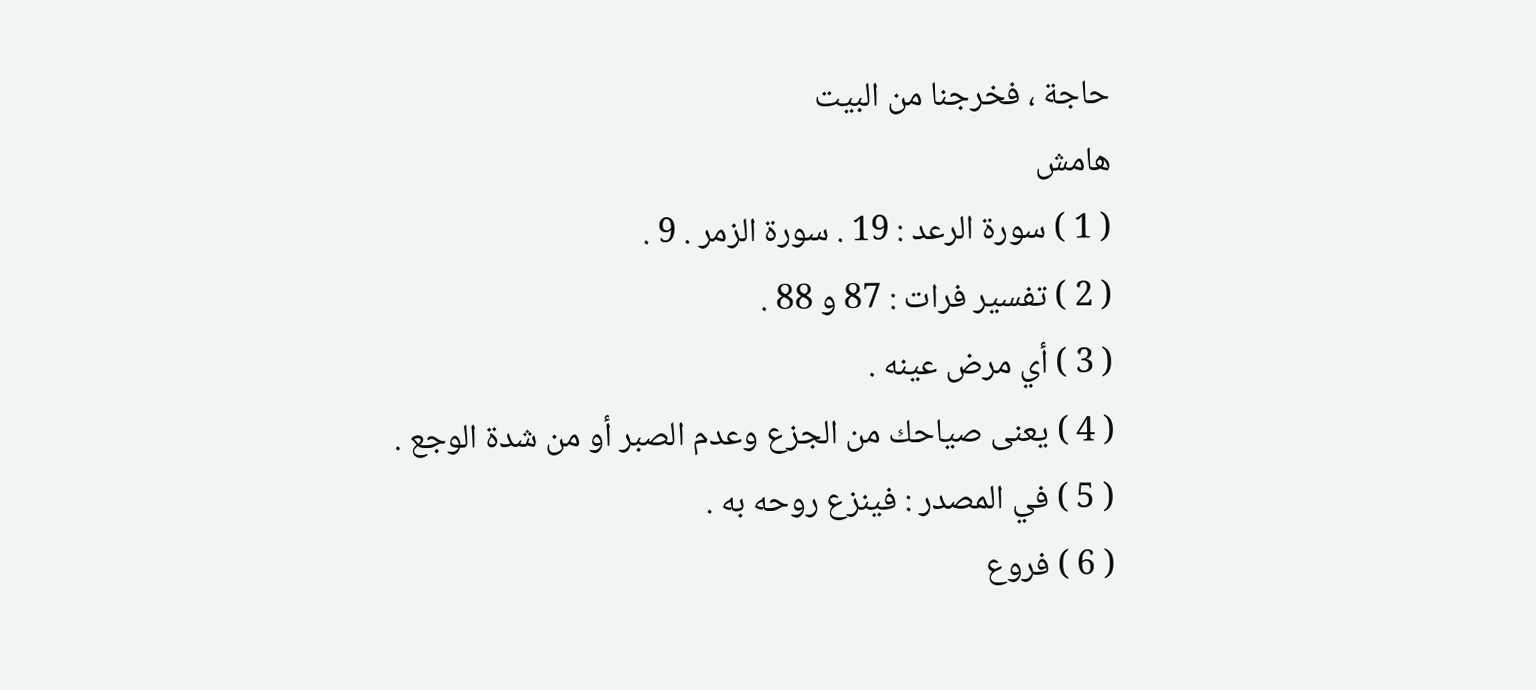حاجة ، فخرجنا من البيت
هامش
( 1 ) سورة الرعد : 19 . سورة الزمر . 9 .
( 2 ) تفسير فرات : 87 و 88 .
( 3 ) أي مرض عينه .
( 4 ) يعنى صياحك من الجزع وعدم الصبر أو من شدة الوجع .
( 5 ) في المصدر : فينزع روحه به .
( 6 ) فروع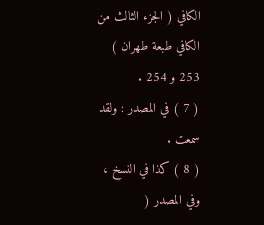الكافي ( الجزء الثالث من الكافي طبعة طهران ) 253 و 254 .
( 7 ) في المصدر : ولقد سمعت .
( 8 ) كذا في النسخ ، وفي المصدر (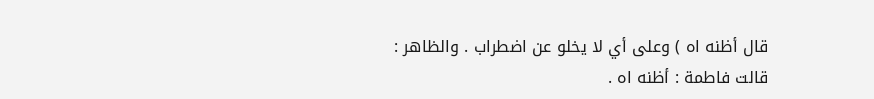قال أظنه اه ) وعلى أي لا يخلو عن اضطراب . والظاهر :
قالت فاطمة : أظنه اه .